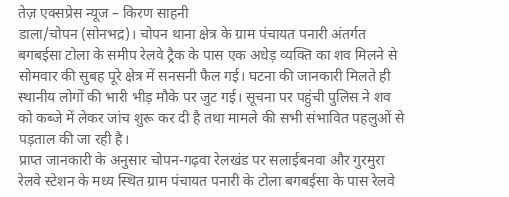तेज़ एक्सप्रेस न्यूज – किरण साहनी
डाला/चोपन (सोनभद्र)। चोपन थाना क्षेत्र के ग्राम पंचायत पनारी अंतर्गत बगबईसा टोला के समीप रेलवे ट्रैक के पास एक अधेड़ व्यक्ति का शव मिलने से सोमवार की सुबह पूरे क्षेत्र में सनसनी फैल गई। घटना की जानकारी मिलते ही स्थानीय लोगों की भारी भीड़ मौके पर जुट गई। सूचना पर पहुंची पुलिस ने शव को कब्जे में लेकर जांच शुरू कर दी है तथा मामले की सभी संभावित पहलुओं से पड़ताल की जा रही है।
प्राप्त जानकारी के अनुसार चोपन-गढ़वा रेलखंड पर सलाईबनवा और गुरमुरा रेलवे स्टेशन के मध्य स्थित ग्राम पंचायत पनारी के टोला बगबईसा के पास रेलवे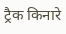ट्रैक किनारे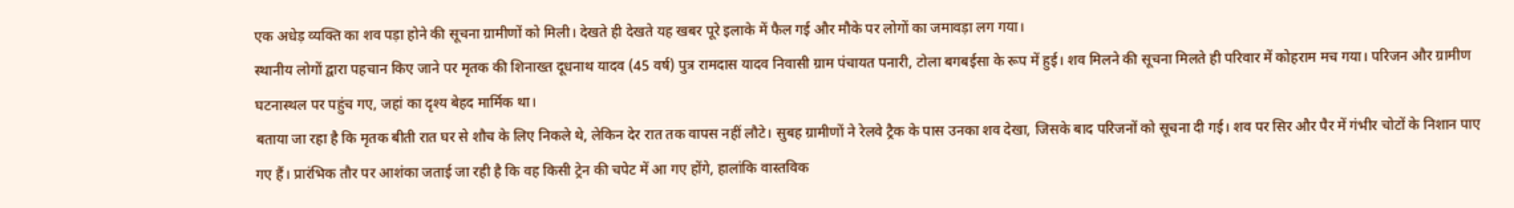एक अधेड़ व्यक्ति का शव पड़ा होने की सूचना ग्रामीणों को मिली। देखते ही देखते यह खबर पूरे इलाके में फैल गई और मौके पर लोगों का जमावड़ा लग गया।
स्थानीय लोगों द्वारा पहचान किए जाने पर मृतक की शिनाख्त दूधनाथ यादव (45 वर्ष) पुत्र रामदास यादव निवासी ग्राम पंचायत पनारी, टोला बगबईसा के रूप में हुई। शव मिलने की सूचना मिलते ही परिवार में कोहराम मच गया। परिजन और ग्रामीण घटनास्थल पर पहुंच गए, जहां का दृश्य बेहद मार्मिक था।
बताया जा रहा है कि मृतक बीती रात घर से शौच के लिए निकले थे, लेकिन देर रात तक वापस नहीं लौटे। सुबह ग्रामीणों ने रेलवे ट्रैक के पास उनका शव देखा, जिसके बाद परिजनों को सूचना दी गई। शव पर सिर और पैर में गंभीर चोटों के निशान पाए गए हैं। प्रारंभिक तौर पर आशंका जताई जा रही है कि वह किसी ट्रेन की चपेट में आ गए होंगे, हालांकि वास्तविक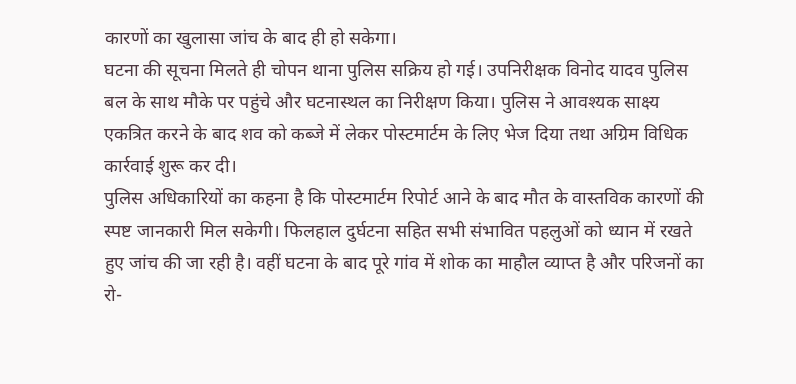कारणों का खुलासा जांच के बाद ही हो सकेगा।
घटना की सूचना मिलते ही चोपन थाना पुलिस सक्रिय हो गई। उपनिरीक्षक विनोद यादव पुलिस बल के साथ मौके पर पहुंचे और घटनास्थल का निरीक्षण किया। पुलिस ने आवश्यक साक्ष्य एकत्रित करने के बाद शव को कब्जे में लेकर पोस्टमार्टम के लिए भेज दिया तथा अग्रिम विधिक कार्रवाई शुरू कर दी।
पुलिस अधिकारियों का कहना है कि पोस्टमार्टम रिपोर्ट आने के बाद मौत के वास्तविक कारणों की स्पष्ट जानकारी मिल सकेगी। फिलहाल दुर्घटना सहित सभी संभावित पहलुओं को ध्यान में रखते हुए जांच की जा रही है। वहीं घटना के बाद पूरे गांव में शोक का माहौल व्याप्त है और परिजनों का रो-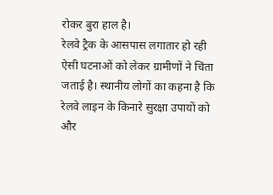रोकर बुरा हाल है।
रेलवे ट्रैक के आसपास लगातार हो रही ऐसी घटनाओं को लेकर ग्रामीणों ने चिंता जताई है। स्थानीय लोगों का कहना है कि रेलवे लाइन के किनारे सुरक्षा उपायों को और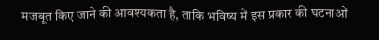मजबूत किए जाने की आवश्यकता है, ताकि भविष्य में इस प्रकार की घटनाओं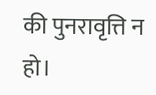की पुनरावृत्ति न हो।